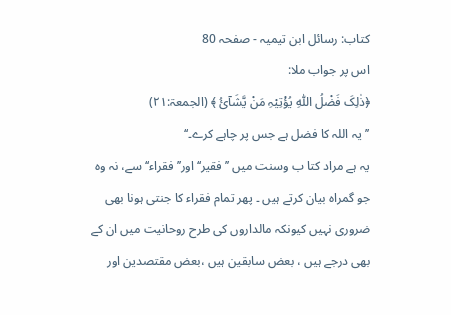کتاب: رسائل ابن تیمیہ - صفحہ 80
اس پر جواب ملا:
﴿ذٰلِکَ فَضْلُ اللّٰہِ یُؤْتِیْہِ مَنْ یَّشَآئُ ﴾ (الجمعۃ:۲۱)
’’یہ اللہ کا فضل ہے جس پر چاہے کرے۔‘‘
یہ ہے مراد کتا ب وسنت میں ’’ فقیر‘‘ اور’’ فقراء‘‘ سے، نہ وہ جو گمراہ بیان کرتے ہیں ۔ پھر تمام فقراء کا جنتی ہونا بھی ضروری نہیں کیونکہ مالداروں کی طرح روحانیت میں ان کے بھی درجے ہیں ، بعض سابقین ہیں ،بعض مقتصدین اور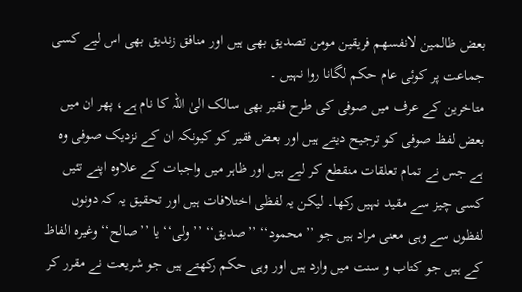بعض ظالمین لانفسھم فریقین مومن تصدیق بھی ہیں اور منافق زندیق بھی اس لیے کسی جماعت پر کوئی عام حکم لگانا روا نہیں ۔
متاخرین کے عرف میں صوفی کی طرح فقیر بھی سالک الیٰ اللہ کا نام ہے، پھر ان میں بعض لفظ صوفی کو ترجیح دیتے ہیں اور بعض فقیر کو کیونکہ ان کے نزدیک صوفی وہ ہے جس نے تمام تعلقات منقطع کر لیے ہیں اور ظاہر میں واجبات کے علاوہ اپنے تئیں کسی چیز سے مقید نہیں رکھا۔ لیکن یہ لفظی اختلافات ہیں اور تحقیق یہ کہ دونوں لفظوں سے وہی معنی مراد ہیں جو ’’محمود‘‘ ’’صدیق‘‘ ’’ولی‘‘ یا ’’صالح‘‘ وغیرہ الفاظ کے ہیں جو کتاب و سنت میں وارد ہیں اور وہی حکم رکھتے ہیں جو شریعت نے مقرر کر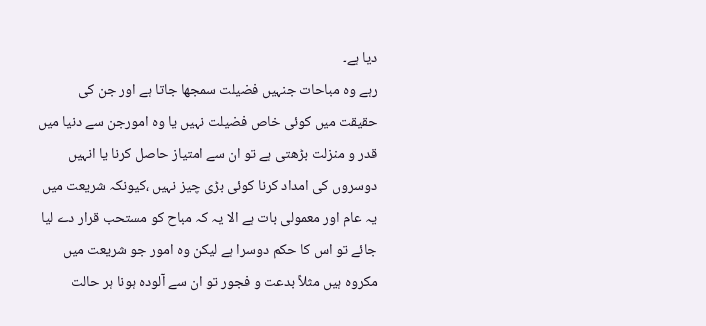دیا ہے۔
رہے وہ مباحات جنہیں فضیلت سمجھا جاتا ہے اور جن کی حقیقت میں کوئی خاص فضیلت نہیں یا وہ امورجن سے دنیا میں قدر و منزلت بڑھتی ہے تو ان سے امتیاز حاصل کرنا یا انہیں دوسروں کی امداد کرنا کوئی بڑی چیز نہیں ،کیونکہ شریعت میں یہ عام اور معمولی بات ہے الا یہ کہ مباح کو مستحب قرار دے لیا جائے تو اس کا حکم دوسرا ہے لیکن وہ امور جو شریعت میں مکروہ ہیں مثلاً بدعت و فجور تو ان سے آلودہ ہونا ہر حالت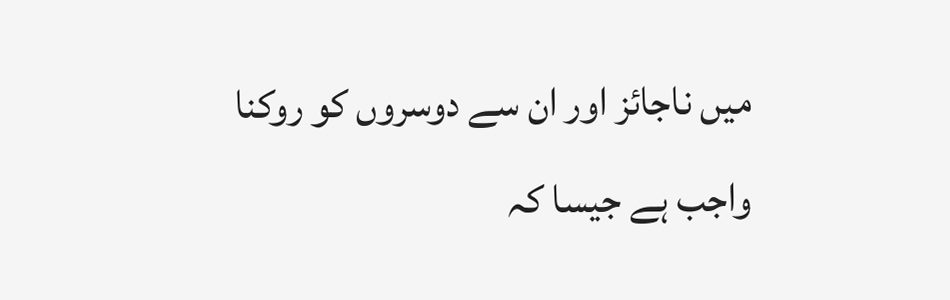میں ناجائز اور ان سے دوسروں کو روکنا واجب ہے جیسا کہ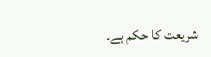شریعت کا حکم ہے۔